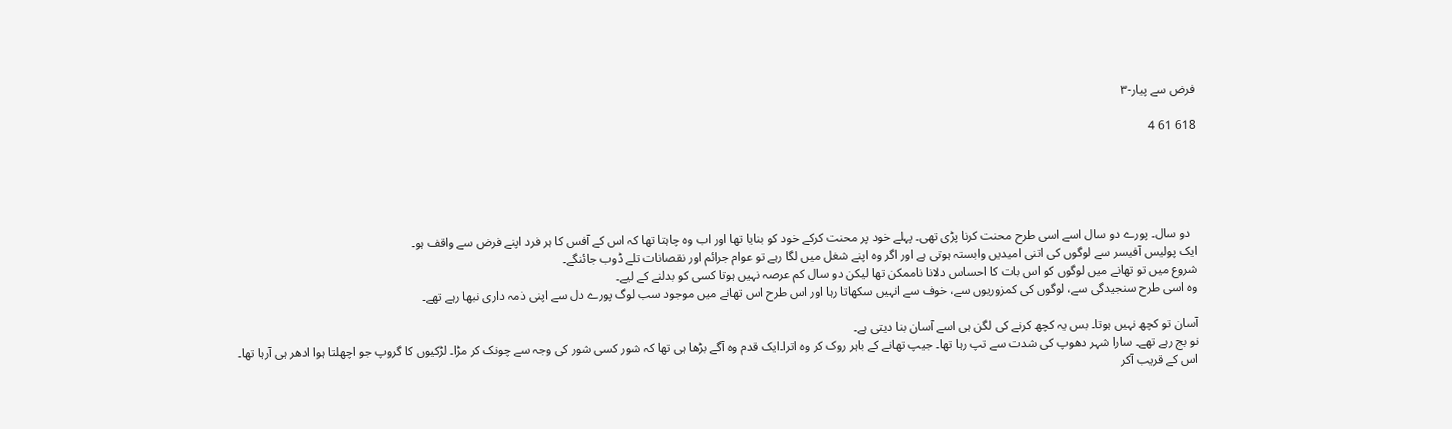فرض سے پیار-۳

618 61 4





  دو سال۔ پورے دو سال اسے اسی طرح محنت کرنا پڑی تھی۔ پہلے خود پر محنت کرکے خود کو بنایا تھا اور اب وہ چاہتا تھا کہ اس کے آفس کا ہر فرد اپنے فرض سے واقف ہو۔
ایک پولیس آفیسر سے لوگوں کی اتنی امیدیں وابستہ ہوتی ہے اور اگر وہ اپنے شغل میں لگا رہے تو عوام جرائم اور نقصانات تلے ڈوب جائنگے۔
شروع میں تو تھانے میں لوگوں کو اس بات کا احساس دلانا ناممکن تھا لیکن دو سال کم عرصہ نہیں ہوتا کسی کو بدلنے کے لیے۔
وہ اسی طرح سنجیدگی سے، لوگوں کی کمزوریوں سے، خوف سے انہیں سکھاتا رہا اور اس طرح اس تھانے میں موجود سب لوگ پورے دل سے اپنی ذمہ داری نبھا رہے تھے۔

آسان تو کچھ نہیں ہوتا۔ بس یہ کچھ کرنے کی لگن ہی اسے آسان بنا دیتی ہے۔
نو بج رہے تھے۔ سارا شہر دھوپ کی شدت سے تپ رہا تھا۔ جیپ تھانے کے باہر روک کر وہ اترا۔ایک قدم وہ آگے بڑھا ہی تھا کہ شور کسی شور کی وجہ سے چونک کر مڑا۔ لڑکیوں کا گروپ جو اچھلتا ہوا ادھر ہی آرہا تھا۔
اس کے قریب آکر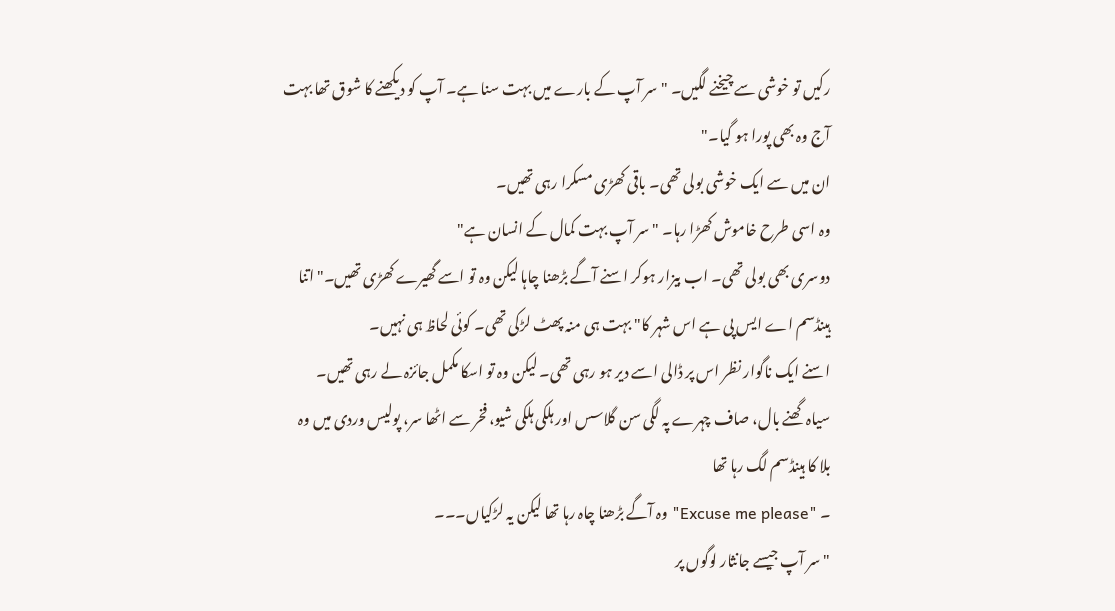رکیں تو خوشی سے چیخنے لگیں۔ "سر آپ کے بارے میں بہت سنا ہے۔ آپ کو دیکھنے کا شوق تھا بہت آج وہ بھی پورا ہو گیا۔"
ان میں سے ایک خوشی بولی تھی۔ باقی کھڑی مسکرا رہی تھیں۔
وہ اسی طرح خاموش کھڑا رہا۔ "سر آپ بہت کمال کے انسان ہے"
دوسری بھی بولی تھی۔ اب بیزار ہوکر اسنے آگے بڑھنا چاہا لیکن وہ تو اسے گھیرے کھڑی تھیں۔"اتنا ہینڈسم اے ایس پی ہے اس شہر کا" بہت ہی منہ پھٹ لڑکی تھی۔ کوئی لحاظ ہی نہیں۔
اسنے ایک ناگوار نظر اس پر ڈالی اسے دیر ہو رہی تھی۔ لیکن وہ تو اسکا مکمل جائزہ لے رہی تھیں۔
سیاہ گھنے بال، صاف چہرے پہ لگی سن گلاسس اور ہلکی ہلکی شیو، فخر سے اٹھا سر، پولیس وردی میں وہ بلا کا ہینڈسم لگ رہا تھا
۔ "Excuse me please" وہ آگے بڑھنا چاہ رہا تھا لیکن یہ لڑکیاں۔۔۔
"سر آپ جیسے جانثار لوگوں پر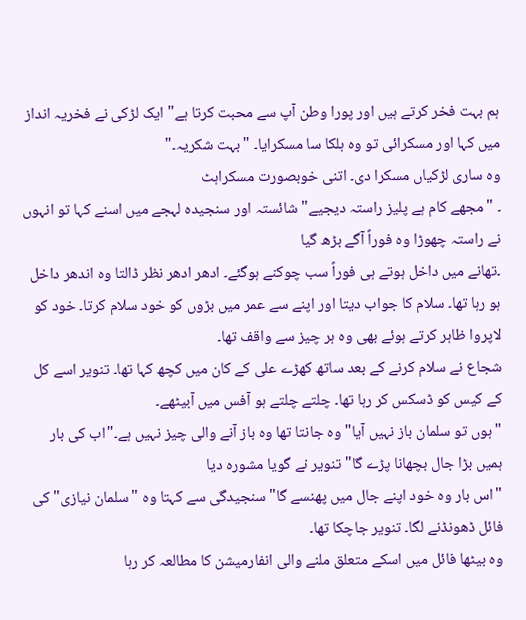ہم بہت فخر کرتے ہیں اور پورا وطن آپ سے محبت کرتا ہے" ایک لڑکی نے فخریہ انداز میں کہا اور مسکرائی تو وہ ہلکا سا مسکرایا۔ "بہت شکریہ۔"
وہ ساری لڑکیاں مسکرا دی۔ اتنی خوبصورت مسکراہٹ
۔ "مجھے کام ہے پلیز راستہ دیجیے" شائستہ اور سنجیدہ لہجے میں اسنے کہا تو انہوں نے راستہ چھوڑا وہ فوراً آگے بڑھ گیا
۔تھانے میں داخل ہوتے ہی فوراً سب چوکنے ہوگئے۔ ادھر ادھر نظر ڈالتا وہ اندھر داخل ہو رہا تھا۔ سلام کا جواب دیتا اور اپنے سے عمر میں بڑوں کو خود سلام کرتا۔ خود کو لاپروا ظاہر کرتے ہوئے بھی وہ ہر چیز سے واقف تھا۔
شجاع نے سلام کرنے کے بعد ساتھ کھڑے علی کے کان میں کچھ کہا تھا۔ تنویر اسے کل کے کیس کو ڈسکس کر رہا تھا۔ چلتے چلتے ہو آفس میں آبیٹھے۔
"ہوں تو سلمان باز نہیں آیا" وہ جانتا تھا وہ باز آنے والی چیز نہیں ہے۔"اب کی بار ہمیں بڑا جال بچھانا پڑے گا" تنویر نے گویا مشورہ دیا
"اس بار وہ خود اپنے جال میں پھنسے گا" سنجیدگی سے کہتا وہ "سلمان نیازی" کی فائل ڈھونڈنے لگا۔ تنویر جاچکا تھا۔
وہ بیٹھا فائل میں اسکے متعلق ملنے والی انفارمیشن کا مطالعہ کر رہا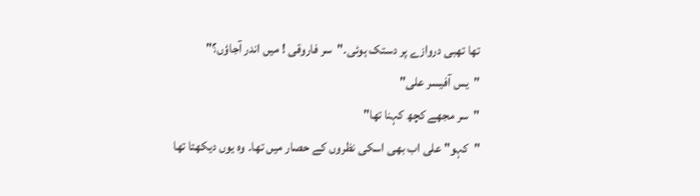تھا تھبی دروازے پر دستک ہوئی۔"سر فاروقی ! میں اندر آجاؤں؟"
"یس آفیسر علی"
"سر مجھے کچھ کہنا تھا"
"کہو" علی اب بھی اسکی نظروں کے حصار میں تھا۔ وہ یوں دیکھتا تھا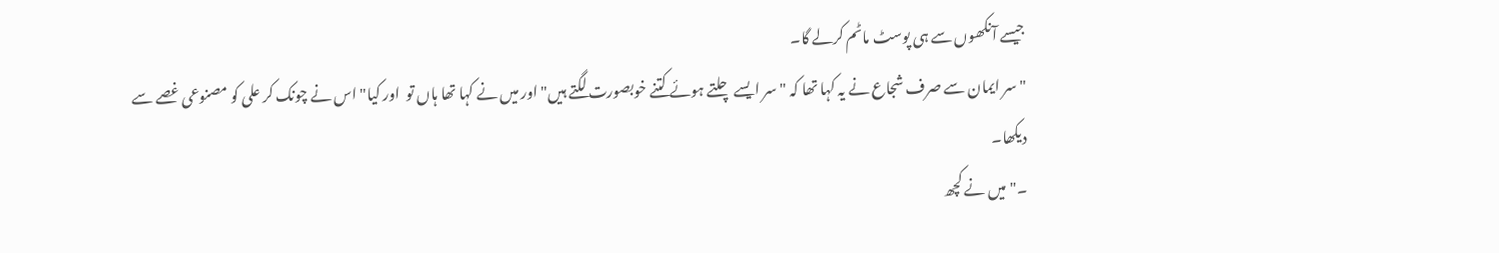جیسے آنکھوں سے ہی پوسٹ ماٹم کرلے گا۔
"سر ایمان سے صرف شجاع نے یہ کہا تھا کہ "سر ایسے چلتے ہوئے کتنے خوبصورت لگتے ہیں" اور میں نے کہا تھا ہاں تو  اور کیا" اس نے چونک کر علی کو مصنوعی غصے سے دیکھا۔
۔"میں نے کچھ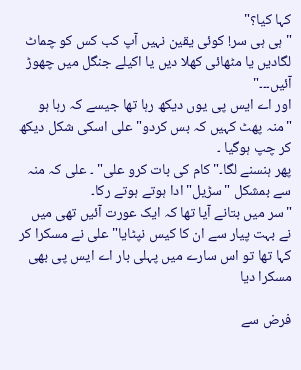کہا کیا؟"
"ہی ہی سر! کوئی یقین نہیں آپ کب کس کو چماٹ لگادیں یا مٹھائی کھلا دیں یا اکیلے جنگل میں چھوڑ آئیں۔۔۔"
اور اے ایس پی یوں دیکھ رہا تھا جیسے کہ رہا ہو "منہ پھٹ کہیں کہ بس کردو" علی اسکی شکل دیکھ کر چپ ہوگیا ۔
پھر ہنسنے لگا۔"کام کی بات کرو علی" ۔ علی کہ منہ سے بمشکل "سڑیل" ادا ہوتے ہوتے رکا۔
"سر میں بتانے آیا تھا کہ ایک عورت آئیں تھی میں نے بہت پیار سے ان کا کیس نپٹایا" علی نے مسکرا کر کہا تھا تو اس سارے میں پہلی بار اے ایس پی بھی مسکرا دیا

فرض سے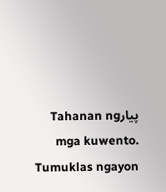پیارTahanan ng mga kuwento. Tumuklas ngayon